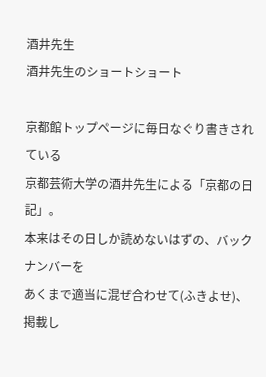酒井先生
酒井先生のショートショート

京都館トップページに毎日なぐり書きされている
京都芸術大学の酒井先生による「京都の日記」。
本来はその日しか読めないはずの、バックナンバーを
あくまで適当に混ぜ合わせて(ふきよせ)、掲載し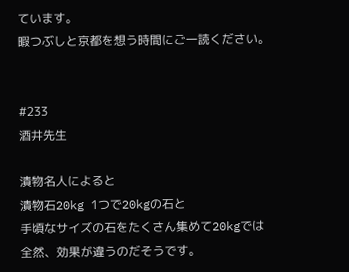ています。
暇つぶしと京都を想う時間にご一読ください。


#233
酒井先生

漬物名人によると
漬物石20kg 1つで20kgの石と
手頃なサイズの石をたくさん集めて20kgでは
全然、効果が違うのだそうです。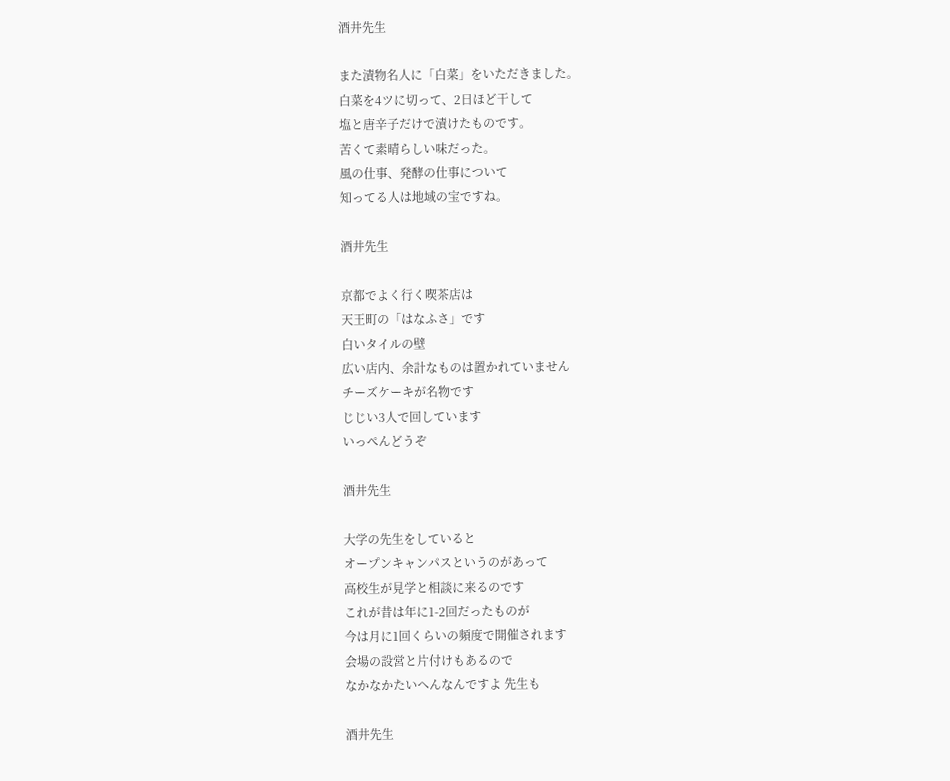酒井先生

また漬物名人に「白菜」をいただきました。
白菜を4ツに切って、2日ほど干して
塩と唐辛子だけで漬けたものです。
苦くて素晴らしい味だった。
風の仕事、発酵の仕事について
知ってる人は地域の宝ですね。

酒井先生

京都でよく行く喫茶店は
天王町の「はなふさ」です
白いタイルの壁
広い店内、余計なものは置かれていません
チーズケーキが名物です
じじい3人で回しています
いっぺんどうぞ

酒井先生

大学の先生をしていると
オープンキャンパスというのがあって
高校生が見学と相談に来るのです
これが昔は年に1-2回だったものが
今は月に1回くらいの頻度で開催されます
会場の設営と片付けもあるので
なかなかたいへんなんですよ 先生も

酒井先生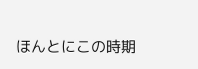ほんとにこの時期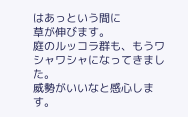はあっという間に
草が伸びます。
庭のルッコラ群も、もうワシャワシャになってきました。
威勢がいいなと感心します。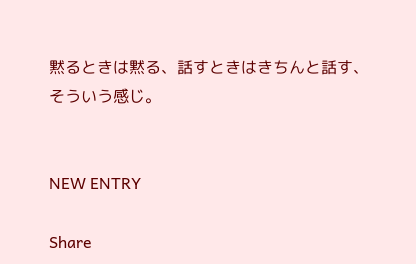黙るときは黙る、話すときはきちんと話す、
そういう感じ。


NEW ENTRY

Share